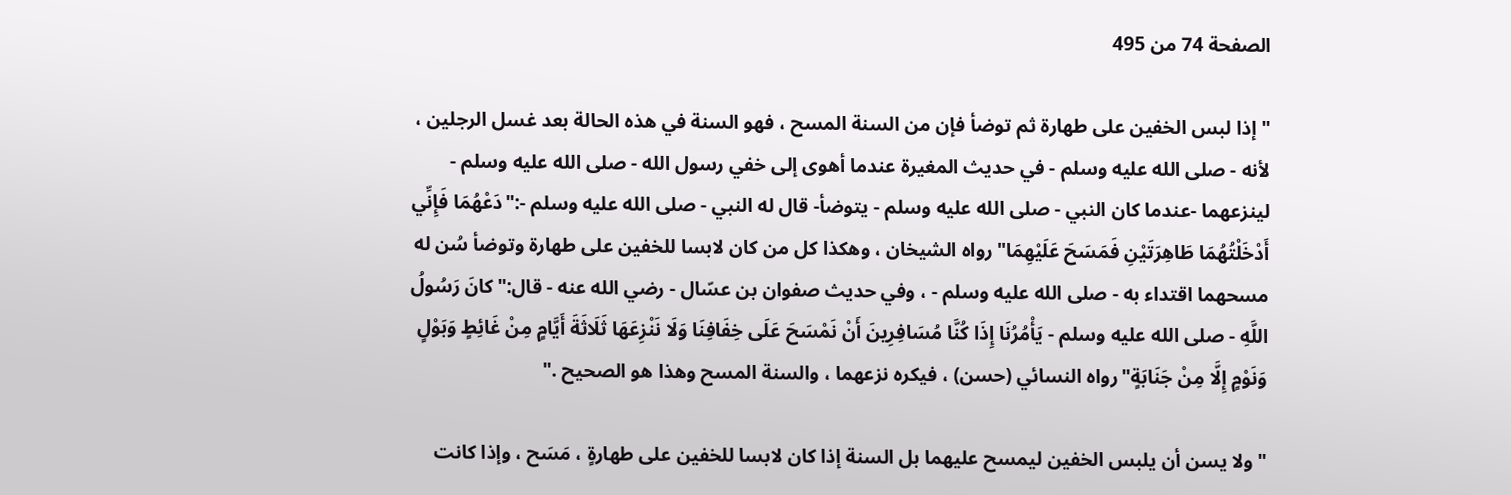الصفحة 74 من 495

"إذا لبس الخفين على طهارة ثم توضأ فإن من السنة المسح ، فهو السنة في هذه الحالة بعد غسل الرجلين ، لأنه - صلى الله عليه وسلم - في حديث المغيرة عندما أهوى إلى خفي رسول الله - صلى الله عليه وسلم - لينزعهما -عندما كان النبي - صلى الله عليه وسلم - يتوضأ- قال له النبي - صلى الله عليه وسلم -:"دَعْهُمَا فَإِنِّي أَدْخَلْتُهُمَا طَاهِرَتَيْنِ فَمَسَحَ عَلَيْهِمَا"رواه الشيخان ، وهكذا كل من كان لابسا للخفين على طهارة وتوضأ سُن له مسحهما اقتداء به - صلى الله عليه وسلم - ، وفي حديث صفوان بن عسّال - رضي الله عنه - قال:"كانَ رَسُولُ اللَّهِ - صلى الله عليه وسلم - يَأْمُرُنَا إِذَا كُنَّا مُسَافِرِينَ أَنْ نَمْسَحَ عَلَى خِفَافِنَا وَلَا نَنْزِعَهَا ثَلَاثَةَ أَيَّامٍ مِنْ غَائِطٍ وَبَوْلٍ وَنَوْمٍ إِلَّا مِنْ جَنَابَةٍ"رواه النسائي (حسن) ، فيكره نزعهما ، والسنة المسح وهذا هو الصحيح ."

"ولا يسن أن يلبس الخفين ليمسح عليهما بل السنة إذا كان لابسا للخفين على طهارةٍ ، مَسَح ، وإذا كانت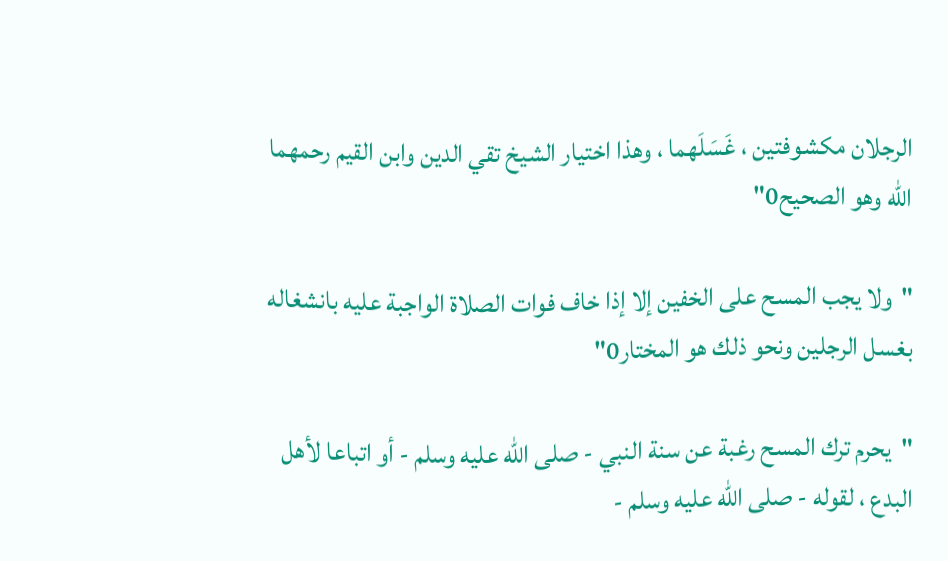الرجلان مكشوفتين ، غَسَلَهما ، وهذا اختيار الشيخ تقي الدين وابن القيم رحمهما الله وهو الصحيح0"

"ولا يجب المسح على الخفين إلا إذا خاف فوات الصلاة الواجبة عليه بانشغاله بغسل الرجلين ونحو ذلك هو المختار0"

"يحرم ترك المسح رغبة عن سنة النبي - صلى الله عليه وسلم - أو اتباعا لأهل البدع ، لقوله - صلى الله عليه وسلم -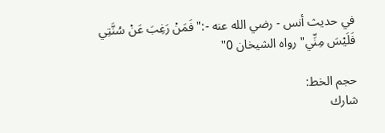في حديث أنس - رضي الله عنه -:"فَمَنْ رَغِبَ عَنْ سُنَّتِي فَلَيْسَ مِنِّي"رواه الشيخان 0"

حجم الخط:
شارك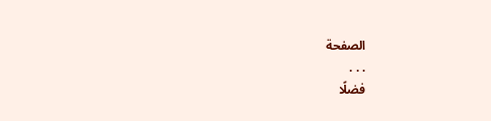الصفحة
. . .
فضلًا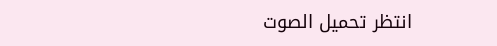انتظر تحميل الصوت